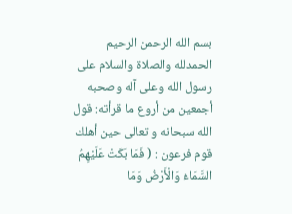بسم الله الرحمن الرحيم الحمدلله والصلاة والسلام على رسول الله وعلى آله وصحبه أجمعين من أروع ما قرأته: قول الله سبحانه و تعالى حين أهلك قوم فرعون : ( فَمَا بَكَتْ عَلَيْهِمُ السَّمَاءُ وَالْأَرْضُ وَمَا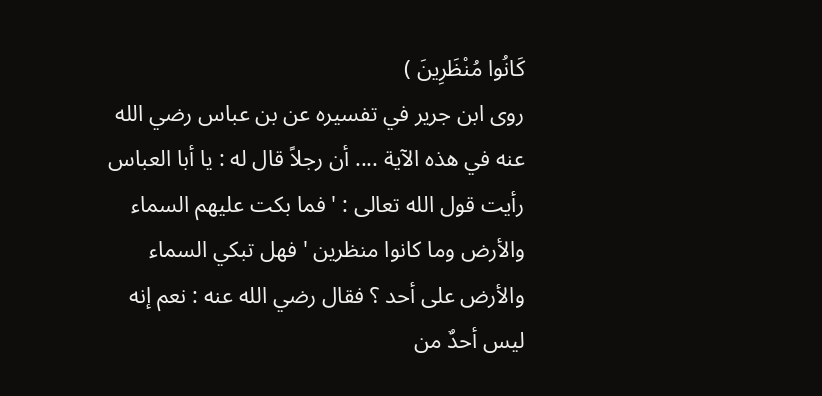كَانُوا مُنْظَرِينَ )
روى ابن جرير في تفسيره عن بن عباس رضي الله عنه في هذه الآية .... أن رجلاً قال له : يا أبا العباس رأيت قول الله تعالى : ' فما بكت عليهم السماء والأرض وما كانوا منظرين ' فهل تبكي السماء والأرض على أحد ؟ فقال رضي الله عنه : نعم إنه ليس أحدٌ من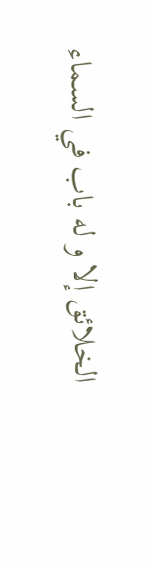الخلائق إلا و له باب في السماء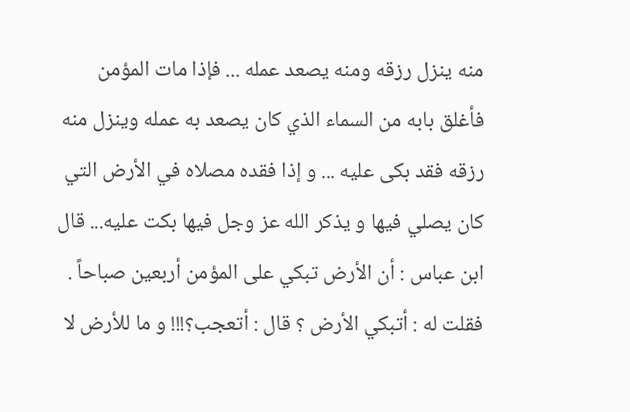منه ينزل رزقه ومنه يصعد عمله ... فإذا مات المؤمن فأغلق بابه من السماء الذي كان يصعد به عمله وينزل منه رزقه فقد بكى عليه ... و إذا فقده مصلاه في الأرض التي كان يصلي فيها و يذكر الله عز وجل فيها بكت عليه... قال ابن عباس : أن الأرض تبكي على المؤمن أربعين صباحاً . فقلت له : أتبكي الأرض ؟ قال : أتعجب؟!!! و ما للأرض لا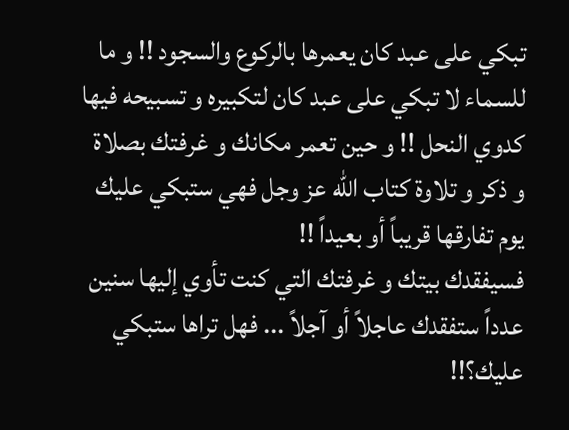تبكي على عبد كان يعمرها بالركوع والسجود !! و ما للسماء لا تبكي على عبد كان لتكبيره و تسبيحه فيها كدوي النحل !! و حين تعمر مكانك و غرفتك بصلاة و ذكر و تلاوة كتاب الله عز وجل فهي ستبكي عليك يوم تفارقها قريباً أو بعيداً !!
فسيفقدك بيتك و غرفتك التي كنت تأوي إليها سنين عدداً ستفقدك عاجلاً أو آجلاً ... فهل تراها ستبكي عليك؟!!